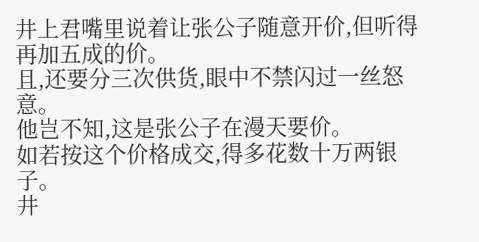井上君嘴里说着让张公子随意开价,但听得再加五成的价。
且,还要分三次供货,眼中不禁闪过一丝怒意。
他岂不知,这是张公子在漫天要价。
如若按这个价格成交,得多花数十万两银子。
井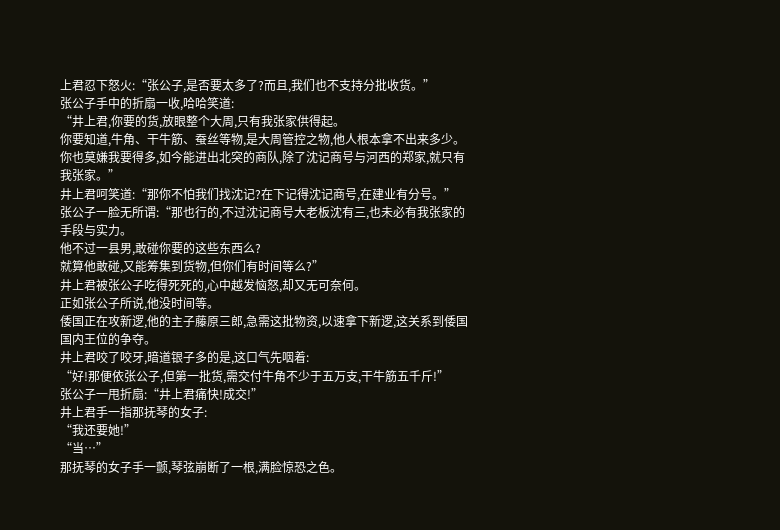上君忍下怒火:“张公子,是否要太多了?而且,我们也不支持分批收货。”
张公子手中的折扇一收,哈哈笑道:
“井上君,你要的货,放眼整个大周,只有我张家供得起。
你要知道,牛角、干牛筋、蚕丝等物,是大周管控之物,他人根本拿不出来多少。
你也莫嫌我要得多,如今能进出北突的商队,除了沈记商号与河西的郑家,就只有我张家。”
井上君呵笑道:“那你不怕我们找沈记?在下记得沈记商号,在建业有分号。”
张公子一脸无所谓:“那也行的,不过沈记商号大老板沈有三,也未必有我张家的手段与实力。
他不过一县男,敢碰你要的这些东西么?
就算他敢碰,又能筹集到货物,但你们有时间等么?”
井上君被张公子吃得死死的,心中越发恼怒,却又无可奈何。
正如张公子所说,他没时间等。
倭国正在攻新逻,他的主子藤原三郎,急需这批物资,以速拿下新逻,这关系到倭国国内王位的争夺。
井上君咬了咬牙,暗道银子多的是,这口气先咽着:
“好!那便依张公子,但第一批货,需交付牛角不少于五万支,干牛筋五千斤!”
张公子一甩折扇:“井上君痛快!成交!”
井上君手一指那抚琴的女子:
“我还要她!”
“当…”
那抚琴的女子手一颤,琴弦崩断了一根,满脸惊恐之色。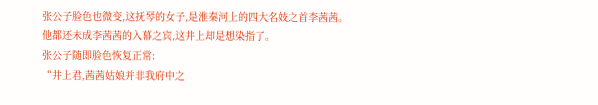张公子脸色也微变,这抚琴的女子,是淮秦河上的四大名妓之首李茜茜。
他都还未成李茜茜的入幕之宾,这井上却是想染指了。
张公子随即脸色恢复正常:
“井上君,茜茜姑娘并非我府中之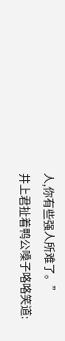人,你有些强人所难了。”
井上君扯着鸭公嗓子咯咯笑道: